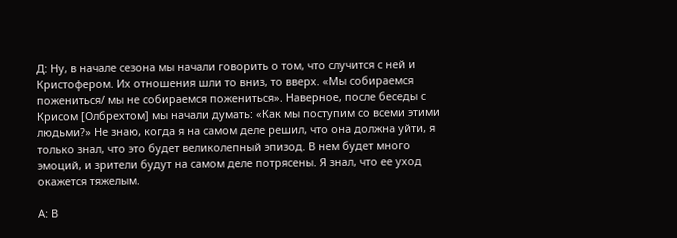Д: Ну, в начале сезона мы начали говорить о том, что случится с ней и Кристофером. Их отношения шли то вниз, то вверх. «Мы собираемся пожениться/ мы не собираемся пожениться». Наверное, после беседы с Крисом [Олбрехтом] мы начали думать: «Как мы поступим со всеми этими людьми?» Не знаю, когда я на самом деле решил, что она должна уйти, я только знал, что это будет великолепный эпизод. В нем будет много эмоций, и зрители будут на самом деле потрясены. Я знал, что ее уход окажется тяжелым.

А: В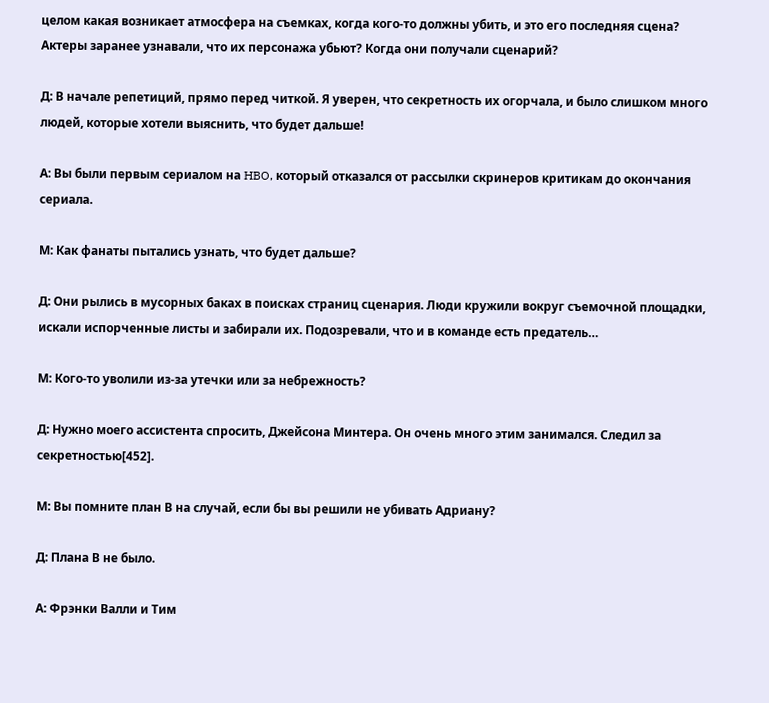целом какая возникает атмосфера на съемках, когда кого-то должны убить, и это его последняя сцена? Актеры заранее узнавали, что их персонажа убьют? Когда они получали сценарий?

Д: В начале репетиций, прямо перед читкой. Я уверен, что секретность их огорчала, и было слишком много людей, которые хотели выяснить, что будет дальше!

А: Вы были первым сериалом на HBO, который отказался от рассылки скринеров критикам до окончания сериала.

М: Как фанаты пытались узнать, что будет дальше?

Д: Они рылись в мусорных баках в поисках страниц сценария. Люди кружили вокруг съемочной площадки, искали испорченные листы и забирали их. Подозревали, что и в команде есть предатель…

М: Кого-то уволили из-за утечки или за небрежность?

Д: Нужно моего ассистента спросить, Джейсона Минтера. Он очень много этим занимался. Следил за секретностью[452].

М: Вы помните план В на случай, если бы вы решили не убивать Адриану?

Д: Плана В не было.

А: Фрэнки Валли и Тим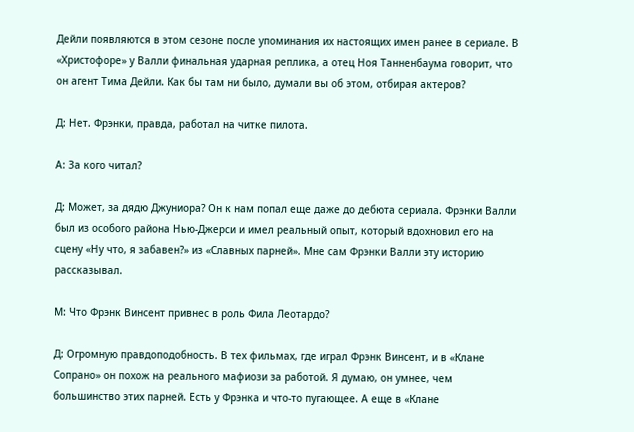Дейли появляются в этом сезоне после упоминания их настоящих имен ранее в сериале. В «Христофоре» у Валли финальная ударная реплика, а отец Ноя Танненбаума говорит, что он агент Тима Дейли. Как бы там ни было, думали вы об этом, отбирая актеров?

Д: Нет. Фрэнки, правда, работал на читке пилота.

А: За кого читал?

Д: Может, за дядю Джуниора? Он к нам попал еще даже до дебюта сериала. Фрэнки Валли был из особого района Нью-Джерси и имел реальный опыт, который вдохновил его на сцену «Ну что, я забавен?» из «Славных парней». Мне сам Фрэнки Валли эту историю рассказывал.

М: Что Фрэнк Винсент привнес в роль Фила Леотардо?

Д: Огромную правдоподобность. В тех фильмах, где играл Фрэнк Винсент, и в «Клане Сопрано» он похож на реального мафиози за работой. Я думаю, он умнее, чем большинство этих парней. Есть у Фрэнка и что-то пугающее. А еще в «Клане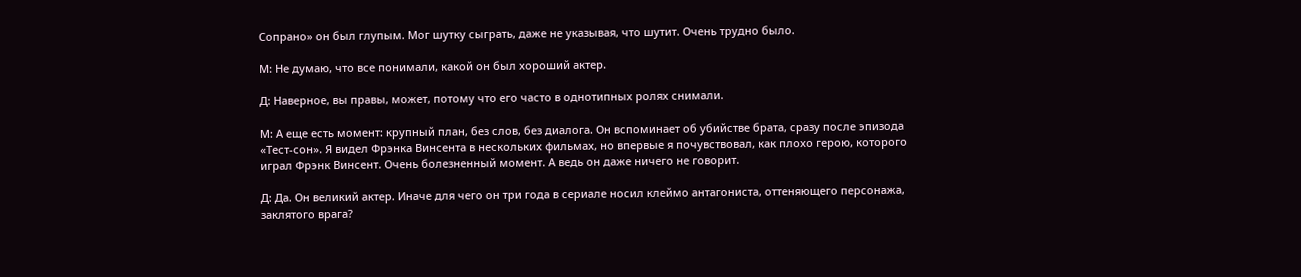Сопрано» он был глупым. Мог шутку сыграть, даже не указывая, что шутит. Очень трудно было.

М: Не думаю, что все понимали, какой он был хороший актер.

Д: Наверное, вы правы, может, потому что его часто в однотипных ролях снимали.

М: А еще есть момент: крупный план, без слов, без диалога. Он вспоминает об убийстве брата, сразу после эпизода «Тест-сон». Я видел Фрэнка Винсента в нескольких фильмах, но впервые я почувствовал, как плохо герою, которого играл Фрэнк Винсент. Очень болезненный момент. А ведь он даже ничего не говорит.

Д: Да. Он великий актер. Иначе для чего он три года в сериале носил клеймо антагониста, оттеняющего персонажа, заклятого врага?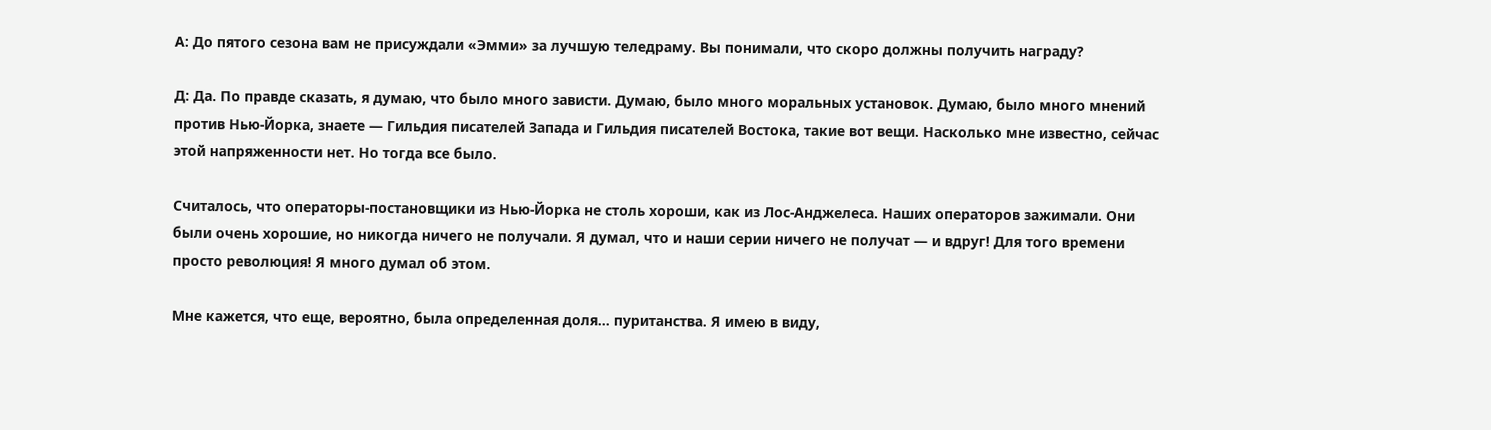А: До пятого сезона вам не присуждали «Эмми» за лучшую теледраму. Вы понимали, что скоро должны получить награду?

Д: Да. По правде сказать, я думаю, что было много зависти. Думаю, было много моральных установок. Думаю, было много мнений против Нью-Йорка, знаете — Гильдия писателей Запада и Гильдия писателей Востока, такие вот вещи. Насколько мне известно, сейчас этой напряженности нет. Но тогда все было.

Считалось, что операторы-постановщики из Нью-Йорка не столь хороши, как из Лос-Анджелеса. Наших операторов зажимали. Они были очень хорошие, но никогда ничего не получали. Я думал, что и наши серии ничего не получат — и вдруг! Для того времени просто революция! Я много думал об этом.

Мне кажется, что еще, вероятно, была определенная доля… пуританства. Я имею в виду,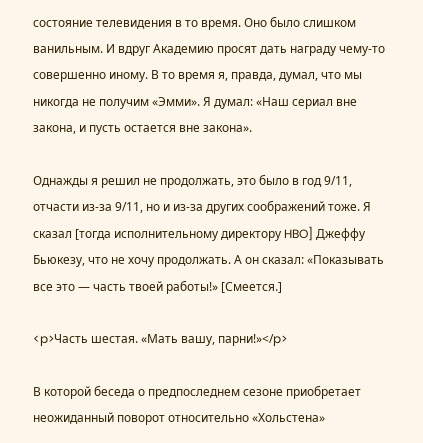состояние телевидения в то время. Оно было слишком ванильным. И вдруг Академию просят дать награду чему-то совершенно иному. В то время я, правда, думал, что мы никогда не получим «Эмми». Я думал: «Наш сериал вне закона, и пусть остается вне закона».

Однажды я решил не продолжать, это было в год 9/11, отчасти из-за 9/11, но и из-за других соображений тоже. Я сказал [тогда исполнительному директору HBO] Джеффу Бьюкезу, что не хочу продолжать. А он сказал: «Показывать все это — часть твоей работы!» [Смеется.]

<p>Часть шестая. «Мать вашу, парни!»</p>

В которой беседа о предпоследнем сезоне приобретает неожиданный поворот относительно «Хольстена»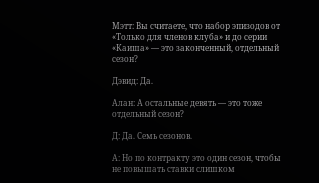Мэтт: Вы считаете, что набор эпизодов от «Только для членов клуба» и до серии «Каиша» — это законченный, отдельный сезон?

Дэвид: Да.

Алан: А остальные девять — это тоже отдельный сезон?

Д: Да. Семь сезонов.

А: Но по контракту это один сезон, чтобы не повышать ставки слишком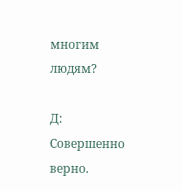многим людям?

Д: Совершенно верно.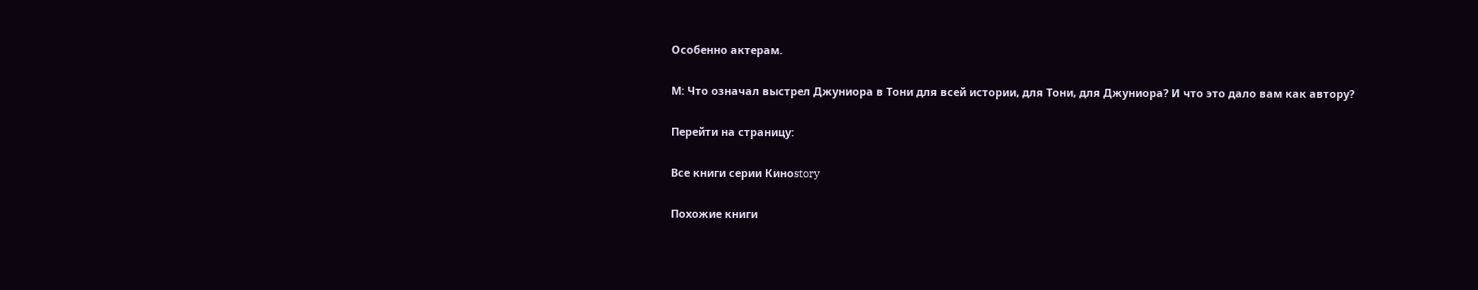Особенно актерам.

М: Что означал выстрел Джуниора в Тони для всей истории, для Тони, для Джуниора? И что это дало вам как автору?

Перейти на страницу:

Все книги серии Киноstory

Похожие книги